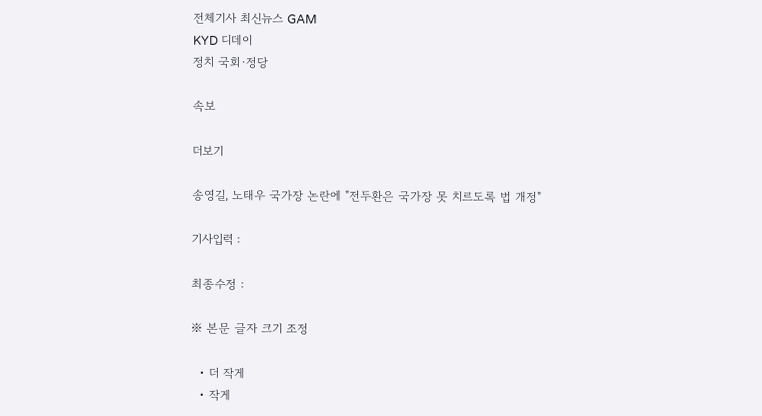전체기사 최신뉴스 GAM
KYD 디데이
정치 국회·정당

속보

더보기

송영길, 노태우 국가장 논란에 "전두환은 국가장 못 치르도록 법 개정"

기사입력 :

최종수정 :

※ 본문 글자 크기 조정

  • 더 작게
  • 작게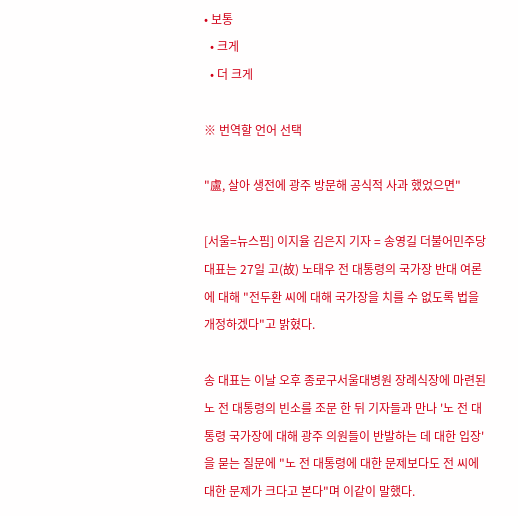• 보통
  • 크게
  • 더 크게

※ 번역할 언어 선택

"盧, 살아 생전에 광주 방문해 공식적 사과 했었으면"

[서울=뉴스핌] 이지율 김은지 기자 = 송영길 더불어민주당 대표는 27일 고(故) 노태우 전 대통령의 국가장 반대 여론에 대해 "전두환 씨에 대해 국가장을 치를 수 없도록 법을 개정하겠다"고 밝혔다.

송 대표는 이날 오후 종로구서울대병원 장례식장에 마련된 노 전 대통령의 빈소를 조문 한 뒤 기자들과 만나 '노 전 대통령 국가장에 대해 광주 의원들이 반발하는 데 대한 입장'을 묻는 질문에 "노 전 대통령에 대한 문제보다도 전 씨에 대한 문제가 크다고 본다"며 이같이 말했다.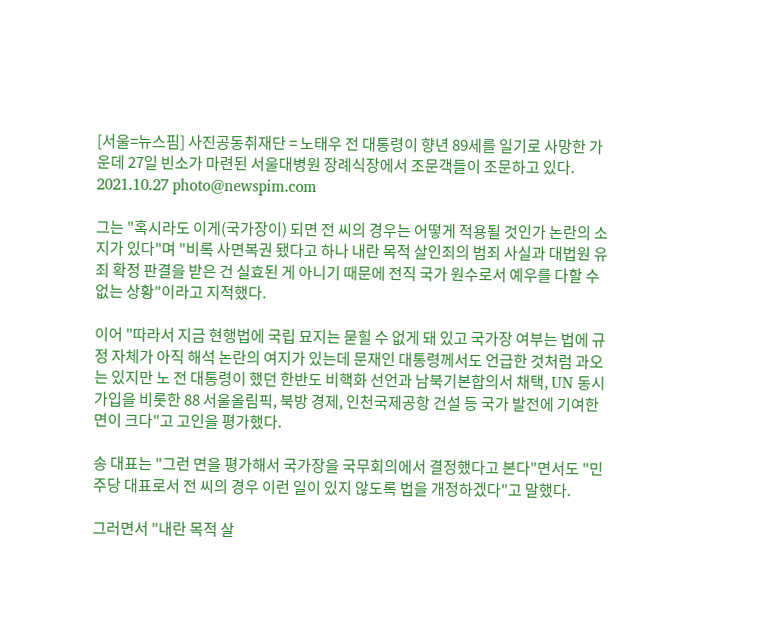[서울=뉴스핌] 사진공동취재단 = 노태우 전 대통령이 향년 89세를 일기로 사망한 가운데 27일 빈소가 마련된 서울대병원 장례식장에서 조문객들이 조문하고 있다. 2021.10.27 photo@newspim.com

그는 "혹시라도 이게(국가장이) 되면 전 씨의 경우는 어떻게 적용될 것인가 논란의 소지가 있다"며 "비록 사면복권 됐다고 하나 내란 목적 살인죄의 범죄 사실과 대법원 유죄 확정 판결을 받은 건 실효된 게 아니기 때문에 전직 국가 원수로서 예우를 다할 수 없는 상황"이라고 지적했다.

이어 "따라서 지금 현행법에 국립 묘지는 묻힐 수 없게 돼 있고 국가장 여부는 법에 규정 자체가 아직 해석 논란의 여지가 있는데 문재인 대통령께서도 언급한 것처럼 과오는 있지만 노 전 대통령이 했던 한반도 비핵화 선언과 남북기본합의서 채택, UN 동시 가입을 비롯한 88 서울올림픽, 북방 경제, 인천국제공항 건설 등 국가 발전에 기여한 면이 크다"고 고인을 평가했다.

송 대표는 "그런 면을 평가해서 국가장을 국무회의에서 결정했다고 본다"면서도 "민주당 대표로서 전 씨의 경우 이런 일이 있지 않도록 법을 개정하겠다"고 말했다.

그러면서 "내란 목적 살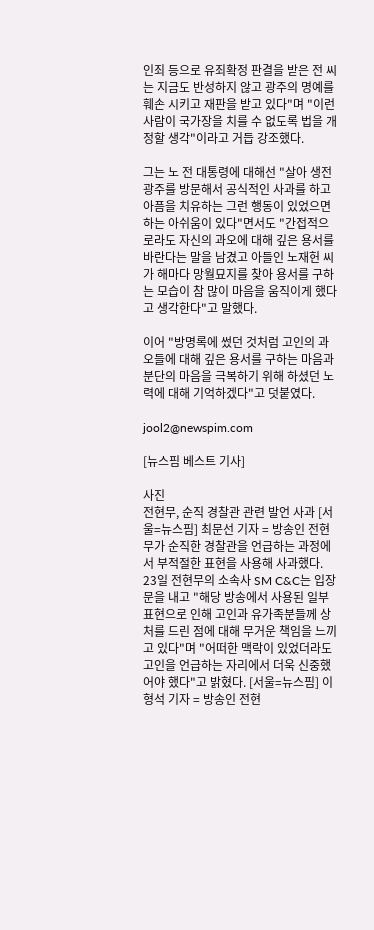인죄 등으로 유죄확정 판결을 받은 전 씨는 지금도 반성하지 않고 광주의 명예를 훼손 시키고 재판을 받고 있다"며 "이런 사람이 국가장을 치를 수 없도록 법을 개정할 생각"이라고 거듭 강조했다.

그는 노 전 대통령에 대해선 "살아 생전 광주를 방문해서 공식적인 사과를 하고 아픔을 치유하는 그런 행동이 있었으면 하는 아쉬움이 있다"면서도 "간접적으로라도 자신의 과오에 대해 깊은 용서를 바란다는 말을 남겼고 아들인 노재헌 씨가 해마다 망월묘지를 찾아 용서를 구하는 모습이 참 많이 마음을 움직이게 했다고 생각한다"고 말했다.

이어 "방명록에 썼던 것처럼 고인의 과오들에 대해 깊은 용서를 구하는 마음과 분단의 마음을 극복하기 위해 하셨던 노력에 대해 기억하겠다"고 덧붙였다.

jool2@newspim.com

[뉴스핌 베스트 기사]

사진
전현무, 순직 경찰관 관련 발언 사과 [서울=뉴스핌] 최문선 기자 = 방송인 전현무가 순직한 경찰관을 언급하는 과정에서 부적절한 표현을 사용해 사과했다. 23일 전현무의 소속사 SM C&C는 입장문을 내고 "해당 방송에서 사용된 일부 표현으로 인해 고인과 유가족분들께 상처를 드린 점에 대해 무거운 책임을 느끼고 있다"며 "어떠한 맥락이 있었더라도 고인을 언급하는 자리에서 더욱 신중했어야 했다"고 밝혔다. [서울=뉴스핌] 이형석 기자 = 방송인 전현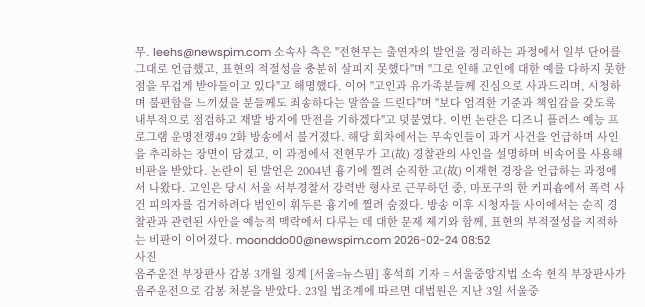무. leehs@newspim.com 소속사 측은 "전현무는 출연자의 발언을 정리하는 과정에서 일부 단어를 그대로 언급했고, 표현의 적절성을 충분히 살피지 못했다"며 "그로 인해 고인에 대한 예를 다하지 못한 점을 무겁게 받아들이고 있다"고 해명했다. 이어 "고인과 유가족분들께 진심으로 사과드리며, 시청하며 불편함을 느끼셨을 분들께도 죄송하다는 말씀을 드린다"며 "보다 엄격한 기준과 책임감을 갖도록 내부적으로 점검하고 재발 방지에 만전을 기하겠다"고 덧붙였다. 이번 논란은 디즈니 플러스 예능 프로그램 운명전쟁49 2화 방송에서 불거졌다. 해당 회차에서는 무속인들이 과거 사건을 언급하며 사인을 추리하는 장면이 담겼고, 이 과정에서 전현무가 고(故) 경찰관의 사인을 설명하며 비속어를 사용해 비판을 받았다. 논란이 된 발언은 2004년 흉기에 찔려 순직한 고(故) 이재현 경장을 언급하는 과정에서 나왔다. 고인은 당시 서울 서부경찰서 강력반 형사로 근무하던 중, 마포구의 한 커피숍에서 폭력 사건 피의자를 검거하려다 범인이 휘두른 흉기에 찔려 숨졌다. 방송 이후 시청자들 사이에서는 순직 경찰관과 관련된 사안을 예능적 맥락에서 다루는 데 대한 문제 제기와 함께, 표현의 부적절성을 지적하는 비판이 이어졌다. moonddo00@newspim.com 2026-02-24 08:52
사진
음주운전 부장판사 감봉 3개월 징계 [서울=뉴스핌] 홍석희 기자 = 서울중앙지법 소속 현직 부장판사가 음주운전으로 감봉 처분을 받았다. 23일 법조계에 따르면 대법원은 지난 3일 서울중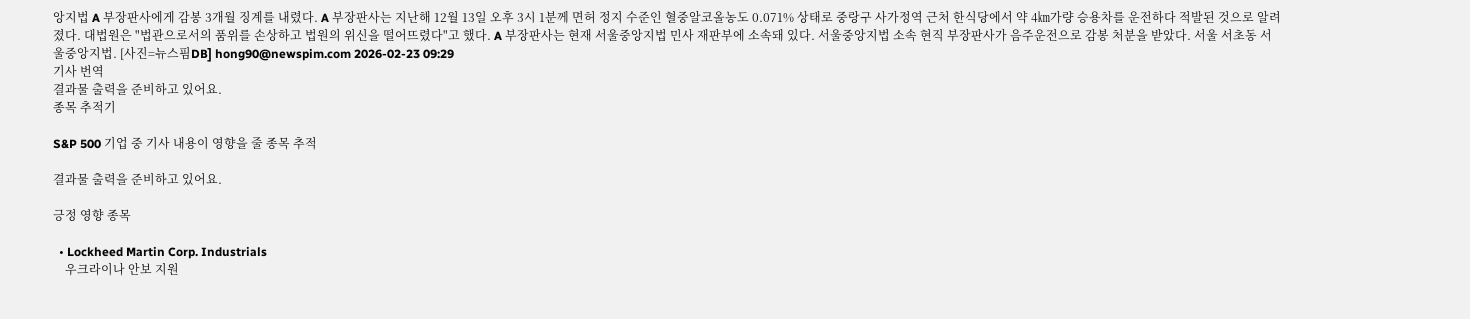앙지법 A 부장판사에게 감봉 3개월 징계를 내렸다. A 부장판사는 지난해 12월 13일 오후 3시 1분께 면허 정지 수준인 혈중알코올농도 0.071% 상태로 중랑구 사가정역 근처 한식당에서 약 4㎞가량 승용차를 운전하다 적발된 것으로 알려졌다. 대법원은 "법관으로서의 품위를 손상하고 법원의 위신을 떨어뜨렸다"고 했다. A 부장판사는 현재 서울중앙지법 민사 재판부에 소속돼 있다. 서울중앙지법 소속 현직 부장판사가 음주운전으로 감봉 처분을 받았다. 서울 서초동 서울중앙지법. [사진=뉴스핌DB] hong90@newspim.com 2026-02-23 09:29
기사 번역
결과물 출력을 준비하고 있어요.
종목 추적기

S&P 500 기업 중 기사 내용이 영향을 줄 종목 추적

결과물 출력을 준비하고 있어요.

긍정 영향 종목

  • Lockheed Martin Corp. Industrials
    우크라이나 안보 지원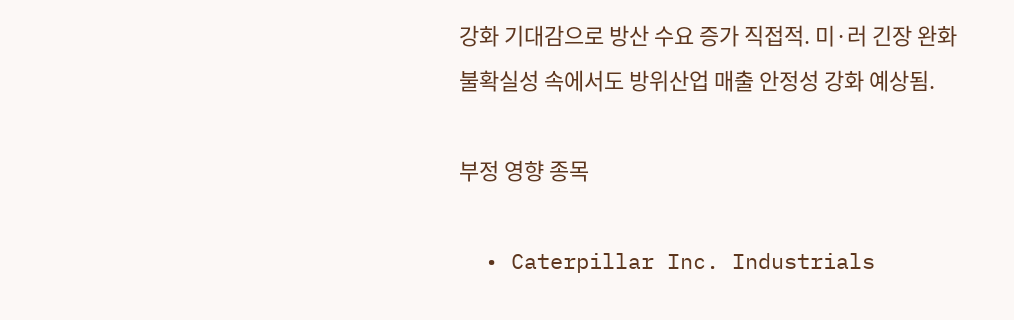강화 기대감으로 방산 수요 증가 직접적. 미·러 긴장 완화 불확실성 속에서도 방위산업 매출 안정성 강화 예상됨.

부정 영향 종목

  • Caterpillar Inc. Industrials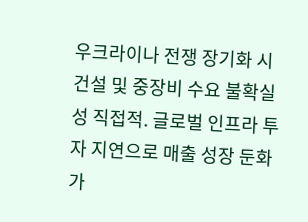우크라이나 전쟁 장기화 시 건설 및 중장비 수요 불확실성 직접적. 글로벌 인프라 투자 지연으로 매출 성장 둔화 가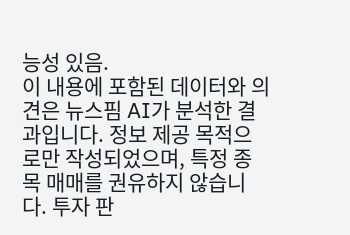능성 있음.
이 내용에 포함된 데이터와 의견은 뉴스핌 AI가 분석한 결과입니다. 정보 제공 목적으로만 작성되었으며, 특정 종목 매매를 권유하지 않습니다. 투자 판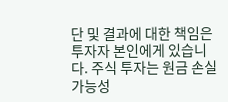단 및 결과에 대한 책임은 투자자 본인에게 있습니다. 주식 투자는 원금 손실 가능성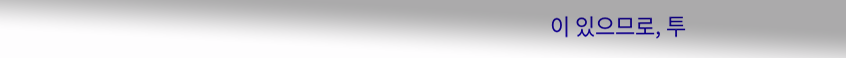이 있으므로, 투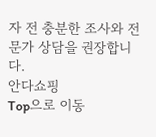자 전 충분한 조사와 전문가 상담을 권장합니다.
안다쇼핑
Top으로 이동